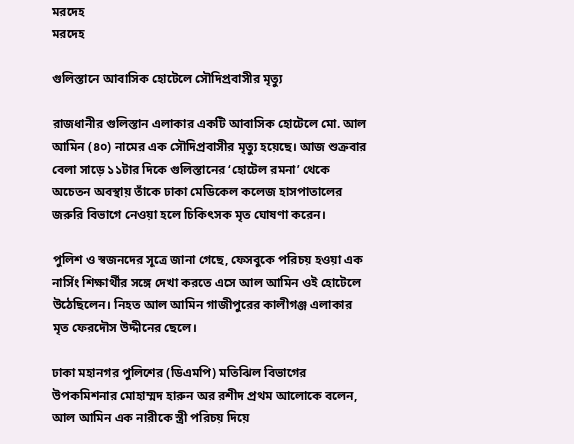মরদেহ
মরদেহ

গুলিস্তানে আবাসিক হোটেলে সৌদিপ্রবাসীর মৃত্যু

রাজধানীর গুলিস্তান এলাকার একটি আবাসিক হোটেলে মো. আল আমিন (৪০) নামের এক সৌদিপ্রবাসীর মৃত্যু হয়েছে। আজ শুক্রবার বেলা সাড়ে ১১টার দিকে গুলিস্তানের ‘হোটেল রমনা’ থেকে অচেতন অবস্থায় তাঁকে ঢাকা মেডিকেল কলেজ হাসপাতালের জরুরি বিভাগে নেওয়া হলে চিকিৎসক মৃত ঘোষণা করেন।

পুলিশ ও স্বজনদের সূত্রে জানা গেছে, ফেসবুকে পরিচয় হওয়া এক নার্সিং শিক্ষার্থীর সঙ্গে দেখা করতে এসে আল আমিন ওই হোটেলে উঠেছিলেন। নিহত আল আমিন গাজীপুরের কালীগঞ্জ এলাকার মৃত ফেরদৌস উদ্দীনের ছেলে।

ঢাকা মহানগর পুলিশের (ডিএমপি) মতিঝিল বিভাগের উপকমিশনার মোহাম্মদ হারুন অর রশীদ প্রথম আলোকে বলেন, আল আমিন এক নারীকে স্ত্রী পরিচয় দিয়ে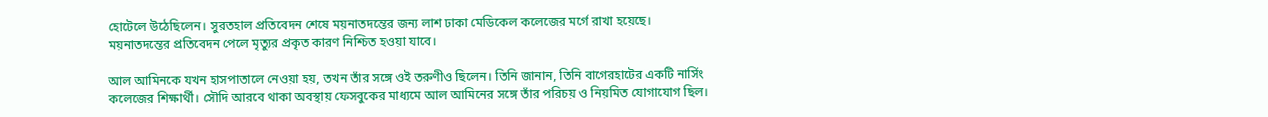হোটেলে উঠেছিলেন। সুরতহাল প্রতিবেদন শেষে ময়নাতদন্তের জন্য লাশ ঢাকা মেডিকেল কলেজের মর্গে রাখা হয়েছে। ময়নাতদন্তের প্রতিবেদন পেলে মৃত্যুর প্রকৃত কারণ নিশ্চিত হওয়া যাবে।

আল আমিনকে যখন হাসপাতালে নেওয়া হয়, তখন তাঁর সঙ্গে ওই তরুণীও ছিলেন। তিনি জানান, তিনি বাগেরহাটের একটি নার্সিং কলেজের শিক্ষার্থী। সৌদি আরবে থাকা অবস্থায় ফেসবুকের মাধ্যমে আল আমিনের সঙ্গে তাঁর পরিচয় ও নিয়মিত যোগাযোগ ছিল।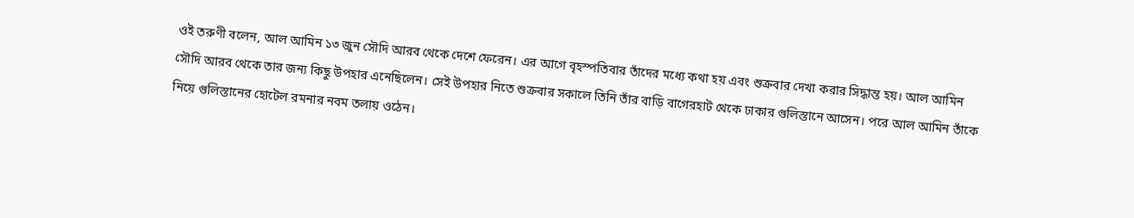ওই তরুণী বলেন, আল আমিন ১৩ জুন সৌদি আরব থেকে দেশে ফেরেন। এর আগে বৃহস্পতিবার তাঁদের মধ্যে কথা হয় এবং শুক্রবার দেখা করার সিদ্ধান্ত হয়। আল আমিন সৌদি আরব থেকে তার জন্য কিছু উপহার এনেছিলেন। সেই উপহার নিতে শুক্রবার সকালে তিনি তাঁর বাড়ি বাগেরহাট থেকে ঢাকার গুলিস্তানে আসেন। পরে আল আমিন তাঁকে নিয়ে গুলিস্তানের হোটেল রমনার নবম তলায় ওঠেন।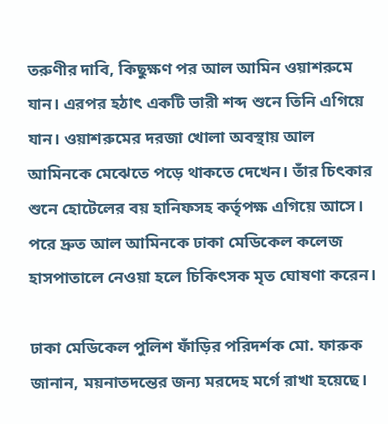তরুণীর দাবি, কিছুক্ষণ পর আল আমিন ওয়াশরুমে যান। এরপর হঠাৎ একটি ভারী শব্দ শুনে তিনি এগিয়ে যান। ওয়াশরুমের দরজা খোলা অবস্থায় আল আমিনকে মেঝেতে পড়ে থাকতে দেখেন। তাঁর চিৎকার শুনে হোটেলের বয় হানিফসহ কর্তৃপক্ষ এগিয়ে আসে। পরে দ্রুত আল আমিনকে ঢাকা মেডিকেল কলেজ হাসপাতালে নেওয়া হলে চিকিৎসক মৃত ঘোষণা করেন।

ঢাকা মেডিকেল পুলিশ ফাঁড়ির পরিদর্শক মো. ফারুক জানান, ময়নাতদন্তের জন্য মরদেহ মর্গে রাখা হয়েছে।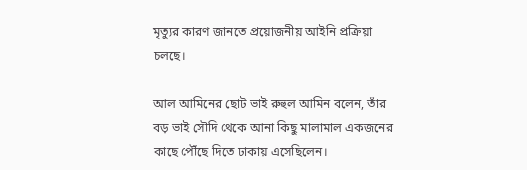মৃত্যুর কারণ জানতে প্রয়োজনীয় আইনি প্রক্রিয়া চলছে।

আল আমিনের ছোট ভাই রুহুল আমিন বলেন, তাঁর বড় ভাই সৌদি থেকে আনা কিছু মালামাল একজনের কাছে পৌঁছে দিতে ঢাকায় এসেছিলেন।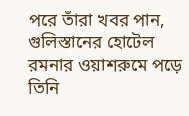পরে তাঁরা খবর পান, গুলিস্তানের হোটেল রমনার ওয়াশরুমে পড়ে তিনি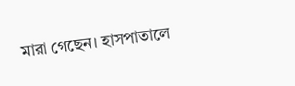মারা গেছেন। হাসপাতালে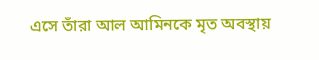এসে তাঁরা আল আমিনকে মৃত অবস্থায়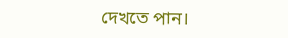দেখতে পান।